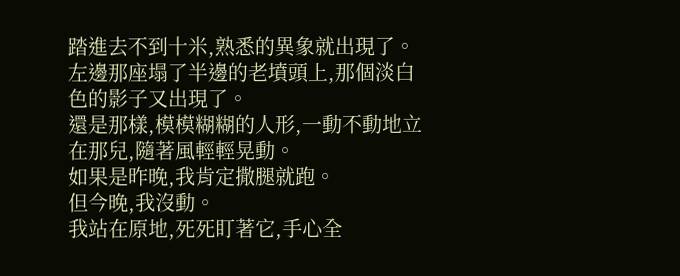踏進去不到十米,熟悉的異象就出現了。
左邊那座塌了半邊的老墳頭上,那個淡白色的影子又出現了。
還是那樣,模模糊糊的人形,一動不動地立在那兒,隨著風輕輕晃動。
如果是昨晚,我肯定撒腿就跑。
但今晚,我沒動。
我站在原地,死死盯著它,手心全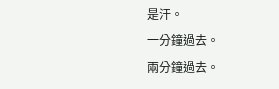是汗。
一分鐘過去。
兩分鐘過去。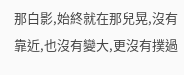那白影,始終就在那兒晃,沒有靠近,也沒有變大,更沒有撲過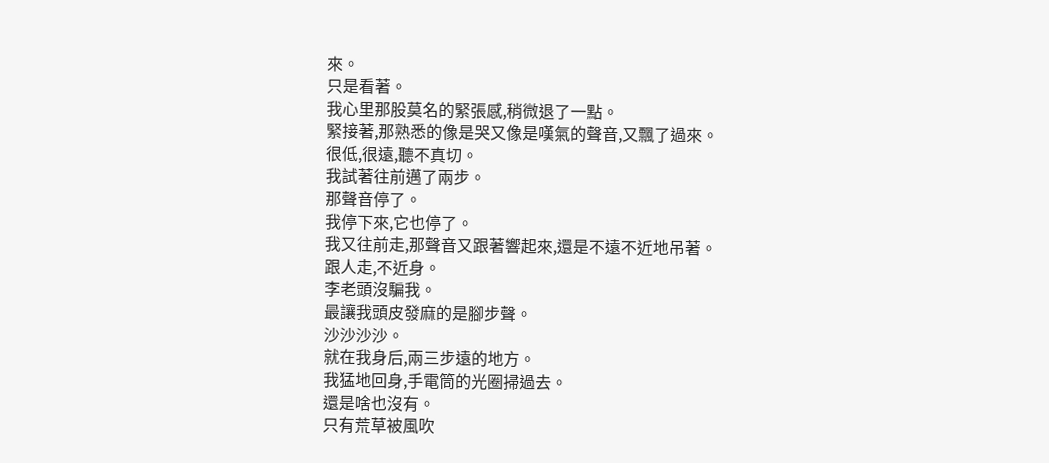來。
只是看著。
我心里那股莫名的緊張感,稍微退了一點。
緊接著,那熟悉的像是哭又像是嘆氣的聲音,又飄了過來。
很低,很遠,聽不真切。
我試著往前邁了兩步。
那聲音停了。
我停下來,它也停了。
我又往前走,那聲音又跟著響起來,還是不遠不近地吊著。
跟人走,不近身。
李老頭沒騙我。
最讓我頭皮發麻的是腳步聲。
沙沙沙沙。
就在我身后,兩三步遠的地方。
我猛地回身,手電筒的光圈掃過去。
還是啥也沒有。
只有荒草被風吹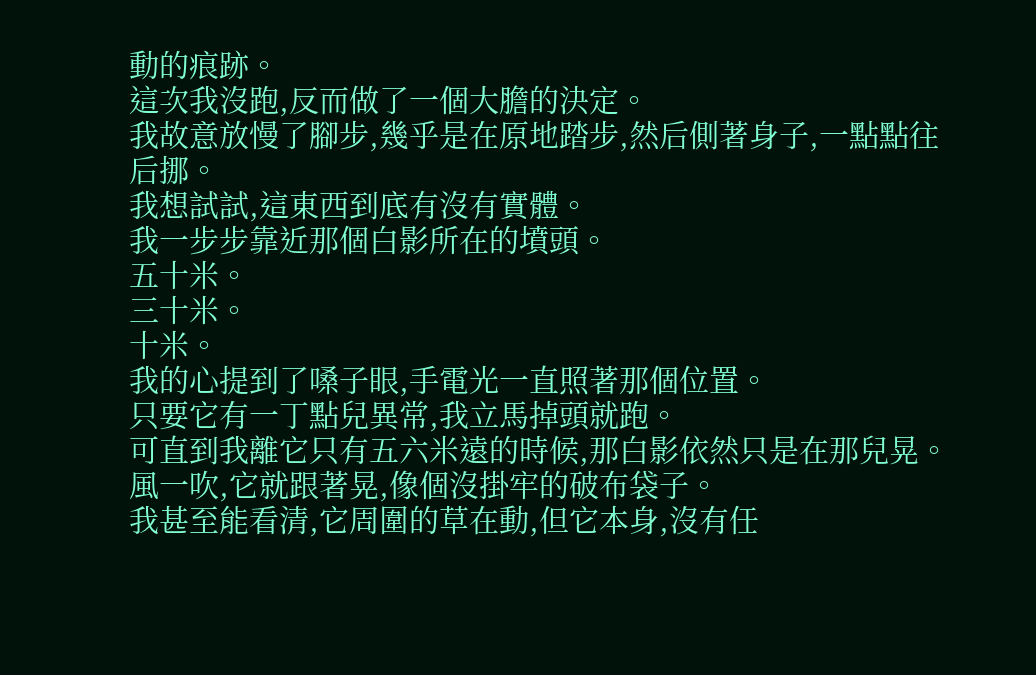動的痕跡。
這次我沒跑,反而做了一個大膽的決定。
我故意放慢了腳步,幾乎是在原地踏步,然后側著身子,一點點往后挪。
我想試試,這東西到底有沒有實體。
我一步步靠近那個白影所在的墳頭。
五十米。
三十米。
十米。
我的心提到了嗓子眼,手電光一直照著那個位置。
只要它有一丁點兒異常,我立馬掉頭就跑。
可直到我離它只有五六米遠的時候,那白影依然只是在那兒晃。
風一吹,它就跟著晃,像個沒掛牢的破布袋子。
我甚至能看清,它周圍的草在動,但它本身,沒有任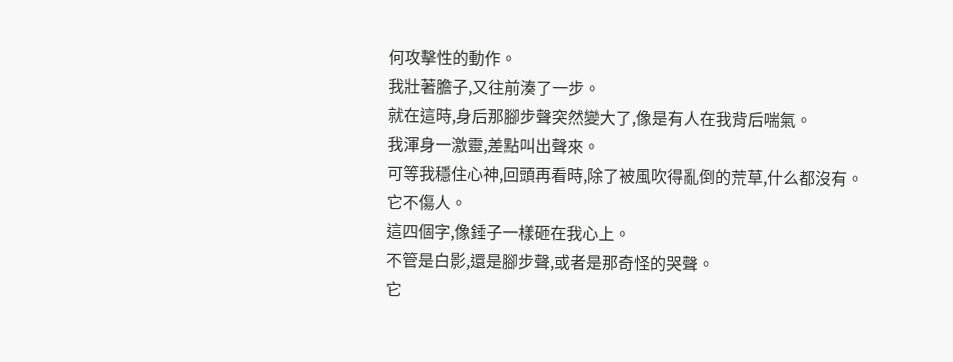何攻擊性的動作。
我壯著膽子,又往前湊了一步。
就在這時,身后那腳步聲突然變大了,像是有人在我背后喘氣。
我渾身一激靈,差點叫出聲來。
可等我穩住心神,回頭再看時,除了被風吹得亂倒的荒草,什么都沒有。
它不傷人。
這四個字,像錘子一樣砸在我心上。
不管是白影,還是腳步聲,或者是那奇怪的哭聲。
它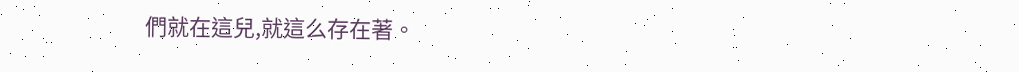們就在這兒,就這么存在著。